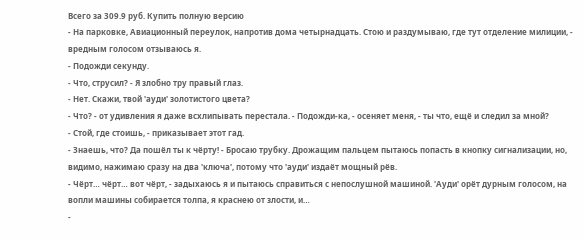Всего за 309.9 руб. Купить полную версию
- На парковке, Авиационный переулок, напротив дома четырнадцать. Стою и раздумываю, где тут отделение милиции, - вредным голосом отзываюсь я.
- Подожди секунду.
- Что, струсил? - Я злобно тру правый глаз.
- Нет. Скажи, твой 'ауди' золотистого цвета?
- Что? - от удивления я даже всхлипывать перестала. - Подожди‑ка, - осеняет меня, - ты что, ещё и следил за мной?
- Стой, где стоишь, - приказывает этот гад.
- Знаешь, что? Да пошёл ты к чёрту! - Бросаю трубку. Дрожащим пальцем пытаюсь попасть в кнопку сигнализации, но, видимо, нажимаю сразу на два 'ключа', потому что 'ауди' издаёт мощный рёв.
- Чёрт… чёрт… вот чёрт, - задыхаюсь я и пытаюсь справиться с непослушной машиной. 'Ауди' орёт дурным голосом, на вопли машины собирается толпа, я краснею от злости, и…
-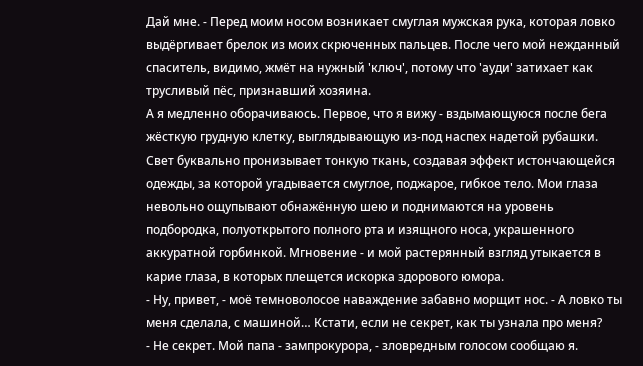Дай мне. - Перед моим носом возникает смуглая мужская рука, которая ловко выдёргивает брелок из моих скрюченных пальцев. После чего мой нежданный спаситель, видимо, жмёт на нужный 'ключ', потому что 'ауди' затихает как трусливый пёс, признавший хозяина.
А я медленно оборачиваюсь. Первое, что я вижу - вздымающуюся после бега жёсткую грудную клетку, выглядывающую из‑под наспех надетой рубашки. Свет буквально пронизывает тонкую ткань, создавая эффект истончающейся одежды, за которой угадывается смуглое, поджарое, гибкое тело. Мои глаза невольно ощупывают обнажённую шею и поднимаются на уровень подбородка, полуоткрытого полного рта и изящного носа, украшенного аккуратной горбинкой. Мгновение - и мой растерянный взгляд утыкается в карие глаза, в которых плещется искорка здорового юмора.
- Ну, привет, - моё темноволосое наваждение забавно морщит нос. - А ловко ты меня сделала, с машиной… Кстати, если не секрет, как ты узнала про меня?
- Не секрет. Мой папа - зампрокурора, - зловредным голосом сообщаю я.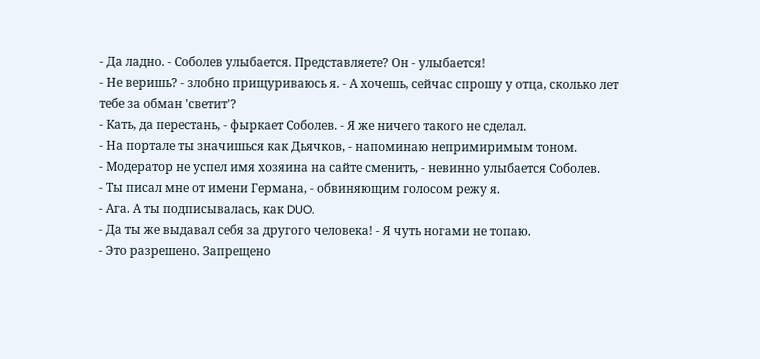- Да ладно. - Соболев улыбается. Представляете? Он - улыбается!
- Не веришь? - злобно прищуриваюсь я. - А хочешь, сейчас спрошу у отца, сколько лет тебе за обман 'светит'?
- Кать, да перестань, - фыркает Соболев. - Я же ничего такого не сделал.
- На портале ты значишься как Дьячков, - напоминаю непримиримым тоном.
- Модератор не успел имя хозяина на сайте сменить, - невинно улыбается Соболев.
- Ты писал мне от имени Германа, - обвиняющим голосом режу я.
- Ага. А ты подписывалась, как DUO.
- Да ты же выдавал себя за другого человека! - Я чуть ногами не топаю.
- Это разрешено. Запрещено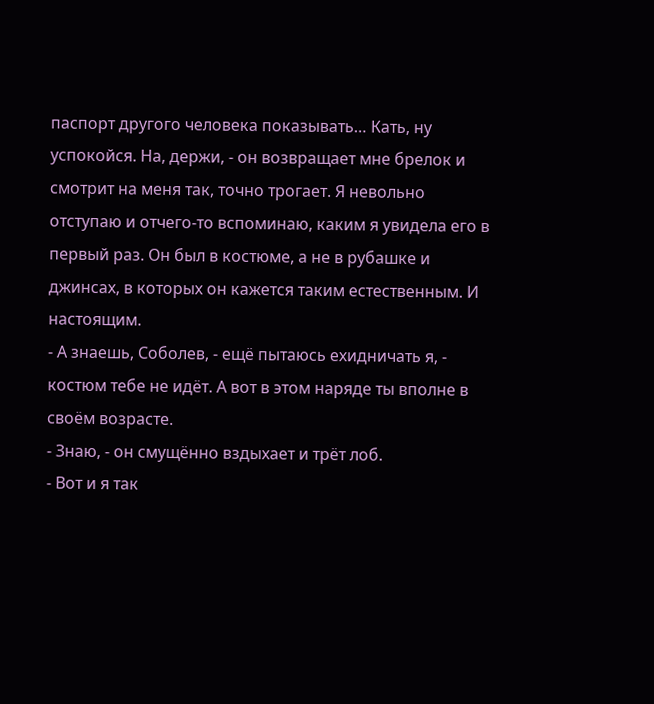паспорт другого человека показывать… Кать, ну успокойся. На, держи, - он возвращает мне брелок и смотрит на меня так, точно трогает. Я невольно отступаю и отчего‑то вспоминаю, каким я увидела его в первый раз. Он был в костюме, а не в рубашке и джинсах, в которых он кажется таким естественным. И настоящим.
- А знаешь, Соболев, - ещё пытаюсь ехидничать я, - костюм тебе не идёт. А вот в этом наряде ты вполне в своём возрасте.
- Знаю, - он смущённо вздыхает и трёт лоб.
- Вот и я так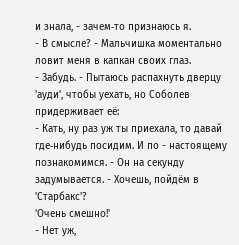и знала, - зачем‑то признаюсь я.
- В смысле? - Мальчишка моментально ловит меня в капкан своих глаз.
- Забудь. - Пытаюсь распахнуть дверцу 'ауди', чтобы уехать, но Соболев придерживает её:
- Кать, ну раз уж ты приехала, то давай где‑нибудь посидим. И по - настоящему познакомимся. - Он на секунду задумывается. - Хочешь, пойдём в 'Старбакс'?
'Очень смешно!'
- Нет уж,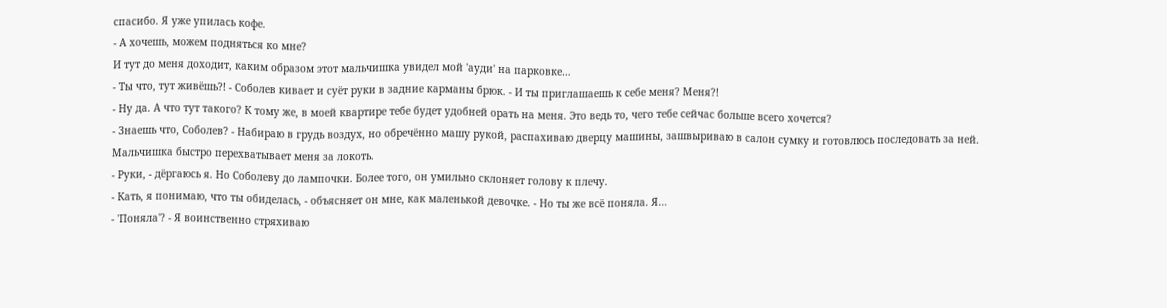спасибо. Я уже упилась кофе.
- А хочешь, можем подняться ко мне?
И тут до меня доходит, каким образом этот мальчишка увидел мой 'ауди' на парковке…
- Ты что, тут живёшь?! - Соболев кивает и суёт руки в задние карманы брюк. - И ты приглашаешь к себе меня? Меня?!
- Ну да. А что тут такого? К тому же, в моей квартире тебе будет удобней орать на меня. Это ведь то, чего тебе сейчас больше всего хочется?
- Знаешь что, Соболев? - Набираю в грудь воздух, но обречённо машу рукой, распахиваю дверцу машины, зашвыриваю в салон сумку и готовлюсь последовать за ней. Мальчишка быстро перехватывает меня за локоть.
- Руки, - дёргаюсь я. Но Соболеву до лампочки. Более того, он умильно склоняет голову к плечу.
- Кать, я понимаю, что ты обиделась, - объясняет он мне, как маленькой девочке. - Но ты же всё поняла. Я…
- 'Поняла'? - Я воинственно стряхиваю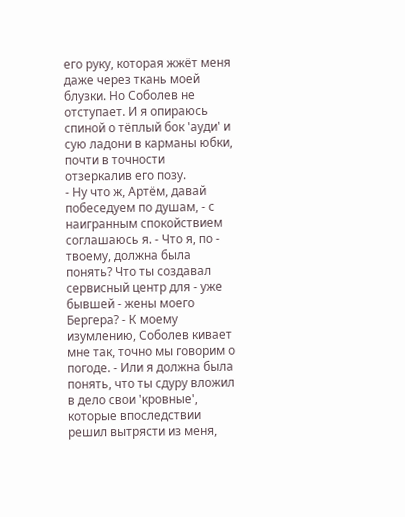его руку, которая жжёт меня даже через ткань моей блузки. Но Соболев не отступает. И я опираюсь спиной о тёплый бок 'ауди' и сую ладони в карманы юбки, почти в точности отзеркалив его позу.
- Ну что ж, Артём, давай побеседуем по душам, - с наигранным спокойствием соглашаюсь я. - Что я, по - твоему, должна была понять? Что ты создавал сервисный центр для - уже бывшей - жены моего Бергера? - К моему изумлению, Соболев кивает мне так, точно мы говорим о погоде. - Или я должна была понять, что ты сдуру вложил в дело свои 'кровные', которые впоследствии решил вытрясти из меня,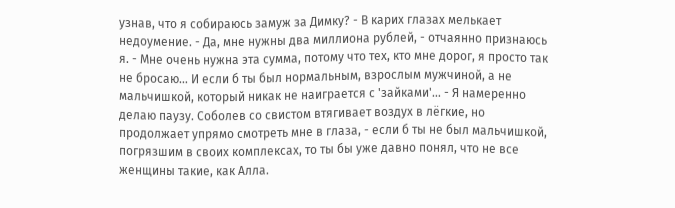узнав, что я собираюсь замуж за Димку? - В карих глазах мелькает недоумение. - Да, мне нужны два миллиона рублей, - отчаянно признаюсь я. - Мне очень нужна эта сумма, потому что тех, кто мне дорог, я просто так не бросаю… И если б ты был нормальным, взрослым мужчиной, а не мальчишкой, который никак не наиграется с 'зайками'… - Я намеренно делаю паузу. Соболев со свистом втягивает воздух в лёгкие, но продолжает упрямо смотреть мне в глаза, - если б ты не был мальчишкой, погрязшим в своих комплексах, то ты бы уже давно понял, что не все женщины такие, как Алла.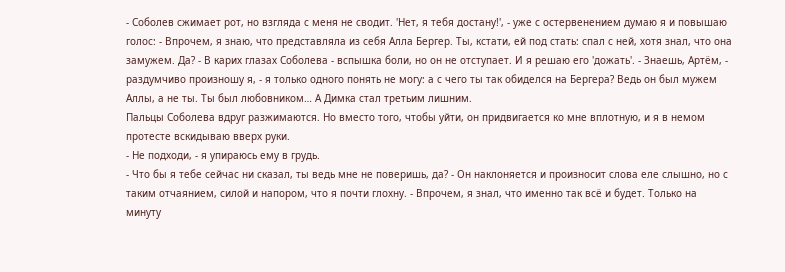- Соболев сжимает рот, но взгляда с меня не сводит. 'Нет, я тебя достану!', - уже с остервенением думаю я и повышаю голос: - Впрочем, я знаю, что представляла из себя Алла Бергер. Ты, кстати, ей под стать: спал с ней, хотя знал, что она замужем. Да? - В карих глазах Соболева - вспышка боли, но он не отступает. И я решаю его 'дожать'. - Знаешь, Артём, - раздумчиво произношу я, - я только одного понять не могу: а с чего ты так обиделся на Бергера? Ведь он был мужем Аллы, а не ты. Ты был любовником… А Димка стал третьим лишним.
Пальцы Соболева вдруг разжимаются. Но вместо того, чтобы уйти, он придвигается ко мне вплотную, и я в немом протесте вскидываю вверх руки.
- Не подходи, - я упираюсь ему в грудь.
- Что бы я тебе сейчас ни сказал, ты ведь мне не поверишь, да? - Он наклоняется и произносит слова еле слышно, но с таким отчаянием, силой и напором, что я почти глохну. - Впрочем, я знал, что именно так всё и будет. Только на минуту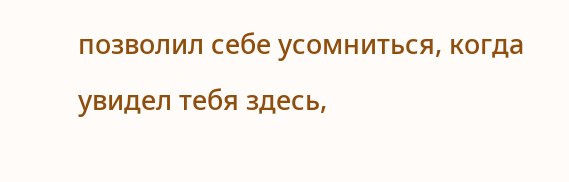позволил себе усомниться, когда увидел тебя здесь,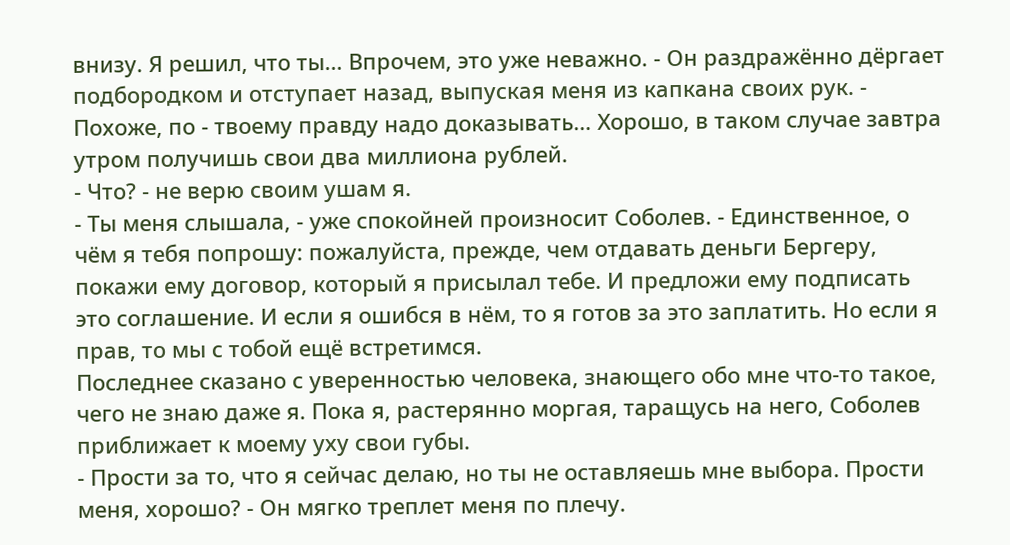внизу. Я решил, что ты… Впрочем, это уже неважно. - Он раздражённо дёргает подбородком и отступает назад, выпуская меня из капкана своих рук. - Похоже, по - твоему правду надо доказывать… Хорошо, в таком случае завтра утром получишь свои два миллиона рублей.
- Что? - не верю своим ушам я.
- Ты меня слышала, - уже спокойней произносит Соболев. - Единственное, о чём я тебя попрошу: пожалуйста, прежде, чем отдавать деньги Бергеру, покажи ему договор, который я присылал тебе. И предложи ему подписать это соглашение. И если я ошибся в нём, то я готов за это заплатить. Но если я прав, то мы с тобой ещё встретимся.
Последнее сказано с уверенностью человека, знающего обо мне что‑то такое, чего не знаю даже я. Пока я, растерянно моргая, таращусь на него, Соболев приближает к моему уху свои губы.
- Прости за то, что я сейчас делаю, но ты не оставляешь мне выбора. Прости меня, хорошо? - Он мягко треплет меня по плечу.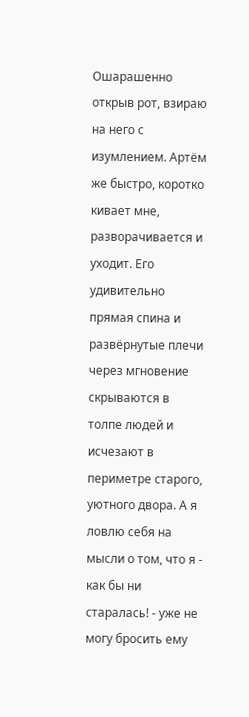Ошарашенно открыв рот, взираю на него с изумлением. Артём же быстро, коротко кивает мне, разворачивается и уходит. Его удивительно прямая спина и развёрнутые плечи через мгновение скрываются в толпе людей и исчезают в периметре старого, уютного двора. А я ловлю себя на мысли о том, что я - как бы ни старалась! - уже не могу бросить ему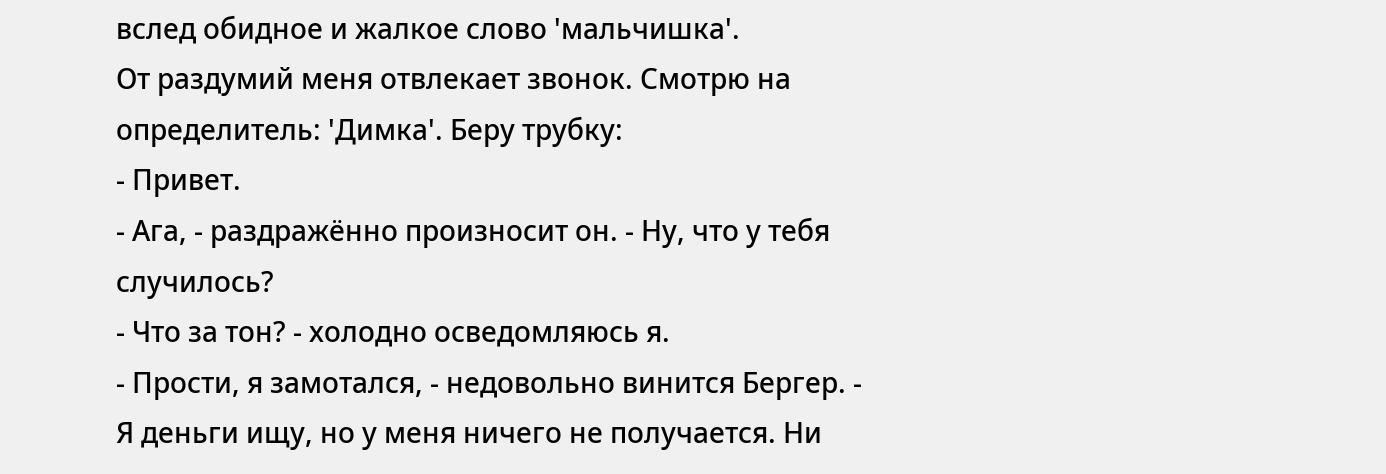вслед обидное и жалкое слово 'мальчишка'.
От раздумий меня отвлекает звонок. Смотрю на определитель: 'Димка'. Беру трубку:
- Привет.
- Ага, - раздражённо произносит он. - Ну, что у тебя случилось?
- Что за тон? - холодно осведомляюсь я.
- Прости, я замотался, - недовольно винится Бергер. - Я деньги ищу, но у меня ничего не получается. Ни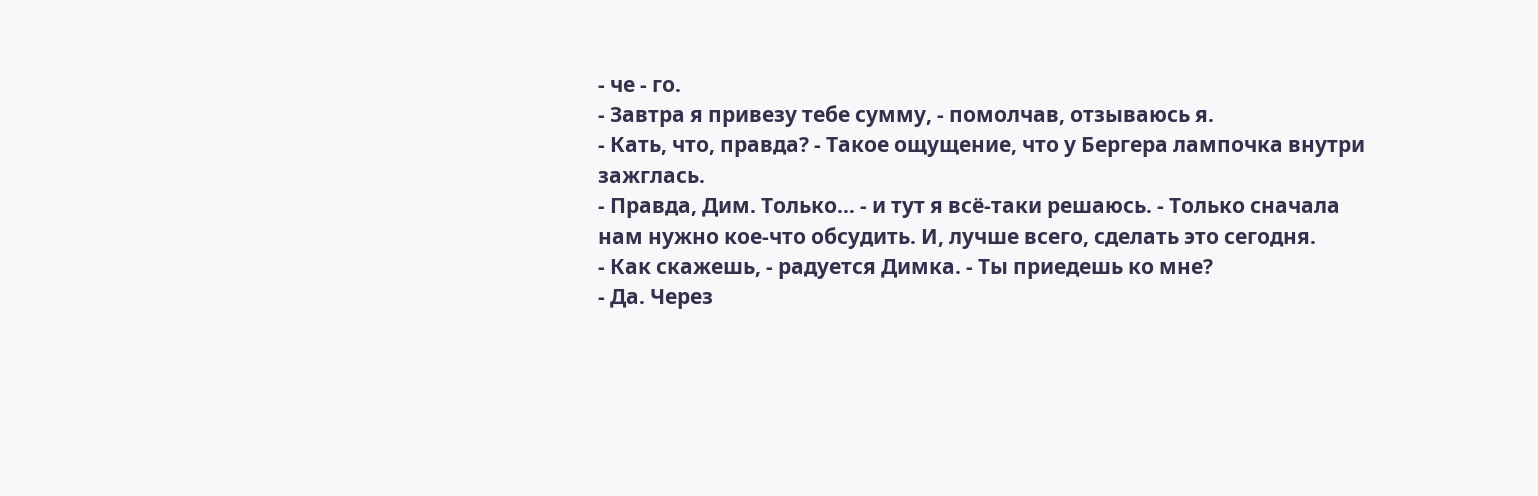- че - го.
- Завтра я привезу тебе сумму, - помолчав, отзываюсь я.
- Кать, что, правда? - Такое ощущение, что у Бергера лампочка внутри зажглась.
- Правда, Дим. Только… - и тут я всё‑таки решаюсь. - Только сначала нам нужно кое‑что обсудить. И, лучше всего, сделать это сегодня.
- Как скажешь, - радуется Димка. - Ты приедешь ко мне?
- Да. Через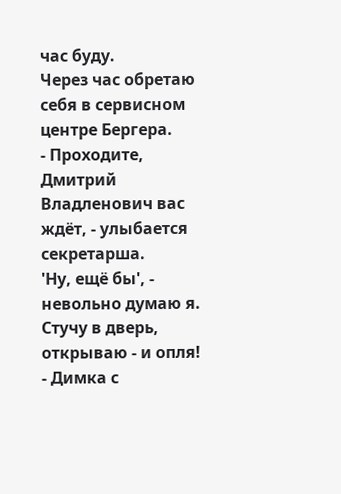час буду.
Через час обретаю себя в сервисном центре Бергера.
- Проходите, Дмитрий Владленович вас ждёт, - улыбается секретарша.
'Ну, ещё бы', - невольно думаю я. Стучу в дверь, открываю - и опля! - Димка с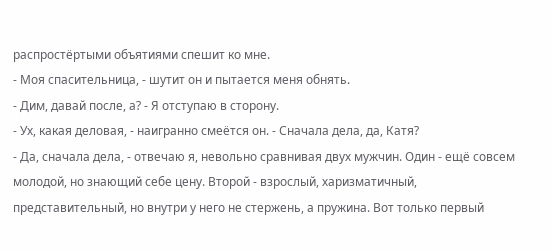распростёртыми объятиями спешит ко мне.
- Моя спасительница, - шутит он и пытается меня обнять.
- Дим, давай после, а? - Я отступаю в сторону.
- Ух, какая деловая, - наигранно смеётся он. - Сначала дела, да, Катя?
- Да, сначала дела, - отвечаю я, невольно сравнивая двух мужчин. Один - ещё совсем молодой, но знающий себе цену. Второй - взрослый, харизматичный, представительный, но внутри у него не стержень, а пружина. Вот только первый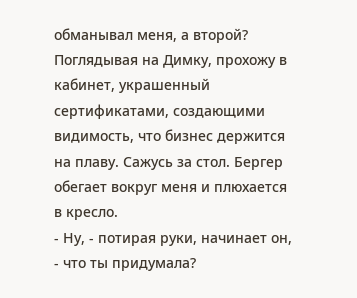обманывал меня, а второй?
Поглядывая на Димку, прохожу в кабинет, украшенный сертификатами, создающими видимость, что бизнес держится на плаву. Сажусь за стол. Бергер обегает вокруг меня и плюхается в кресло.
- Ну, - потирая руки, начинает он, - что ты придумала?